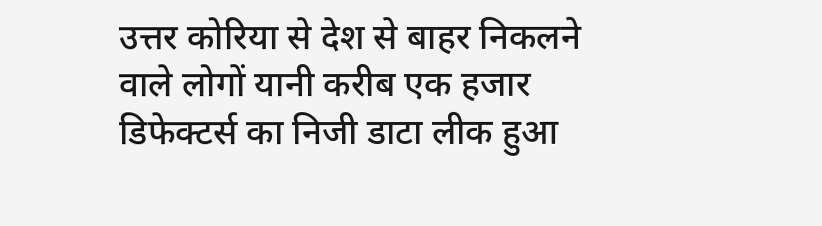उत्तर कोरिया से देश से बाहर निकलने वाले लोगों यानी करीब एक हजार डिफेक्टर्स का निजी डाटा लीक हुआ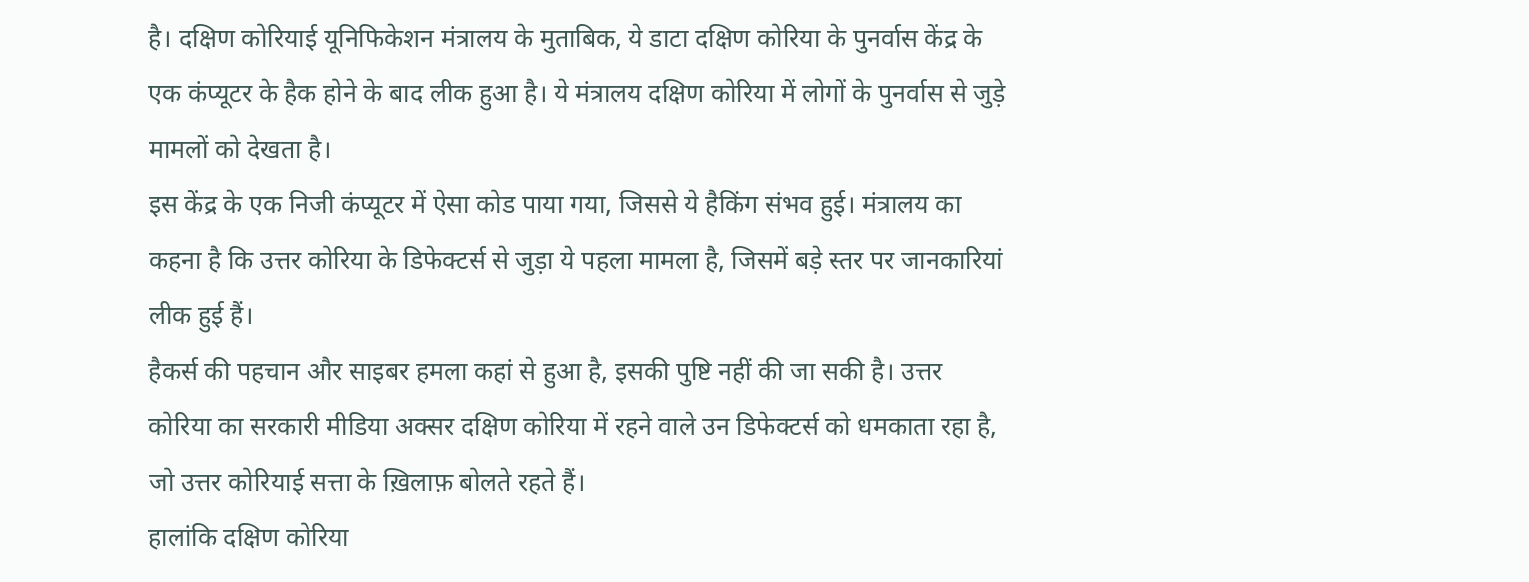है। दक्षिण कोरियाई यूनिफिकेशन मंत्रालय के मुताबिक, ये डाटा दक्षिण कोरिया के पुनर्वास केंद्र के एक कंप्यूटर के हैक होने के बाद लीक हुआ है। ये मंत्रालय दक्षिण कोरिया में लोगों के पुनर्वास से जुड़े मामलों को देखता है।
इस केंद्र के एक निजी कंप्यूटर में ऐसा कोड पाया गया, जिससे ये हैकिंग संभव हुई। मंत्रालय का कहना है कि उत्तर कोरिया के डिफेक्टर्स से जुड़ा ये पहला मामला है, जिसमें बड़े स्तर पर जानकारियां लीक हुई हैं।
हैकर्स की पहचान और साइबर हमला कहां से हुआ है, इसकी पुष्टि नहीं की जा सकी है। उत्तर कोरिया का सरकारी मीडिया अक्सर दक्षिण कोरिया में रहने वाले उन डिफेक्टर्स को धमकाता रहा है, जो उत्तर कोरियाई सत्ता के ख़िलाफ़ बोलते रहते हैं।
हालांकि दक्षिण कोरिया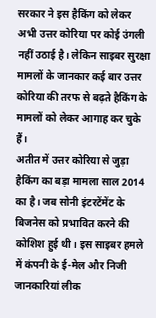सरकार ने इस हैकिंग को लेकर अभी उत्तर कोरिया पर कोई उंगली नहीं उठाई है। लेकिन साइबर सुरक्षा मामलों के जानकार कई बार उत्तर कोरिया की तरफ से बढ़ते हैकिंग के मामलों को लेकर आगाह कर चुके हैं।
अतीत में उत्तर कोरिया से जुड़ा हैकिंग का बड़ा मामला साल 2014 का है। जब सोनी इंटरटेंमेंट के बिजनेस को प्रभावित करने की कोशिश हुई थी। इस साइबर हमले में कंपनी के ई-मेल और निजी जानकारियां लीक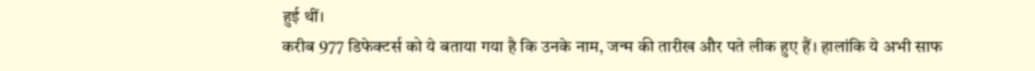हुई थीं।
करीब 977 डिफेक्टर्स को ये बताया गया है कि उनके नाम, जन्म की तारीख और पते लीक हुए हैं। हालांकि ये अभी साफ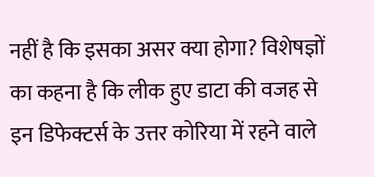नहीं है कि इसका असर क्या होगा? विशेषज्ञों का कहना है कि लीक हुए डाटा की वजह से इन डिफेक्टर्स के उत्तर कोरिया में रहने वाले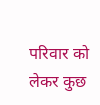परिवार को लेकर कुछ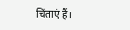चिंताएं हैं।